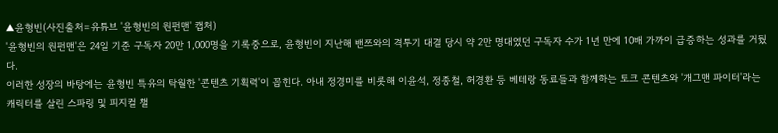▲윤형빈(사진출처=유튜브 '윤형빈의 원펀맨' 캡처)
'윤형빈의 원펀맨'은 24일 기준 구독자 20만 1,000명을 기록중으로, 윤형빈이 지난해 밴쯔와의 격투기 대결 당시 약 2만 명대였던 구독자 수가 1년 만에 10배 가까이 급증하는 성과를 거뒀다.
이러한 성장의 바탕에는 윤형빈 특유의 탁월한 '콘텐츠 기획력'이 꼽힌다. 아내 정경미를 비롯해 이윤석, 정종철, 허경환 등 베테랑 동료들과 함께하는 토크 콘텐츠와 '개그맨 파이터'라는 캐릭터를 살린 스파링 및 피지컬 챌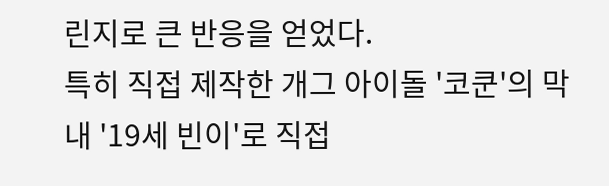린지로 큰 반응을 얻었다.
특히 직접 제작한 개그 아이돌 '코쿤'의 막내 '19세 빈이'로 직접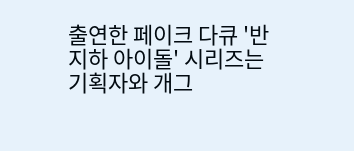출연한 페이크 다큐 '반지하 아이돌' 시리즈는 기획자와 개그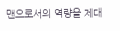맨으로서의 역량을 제대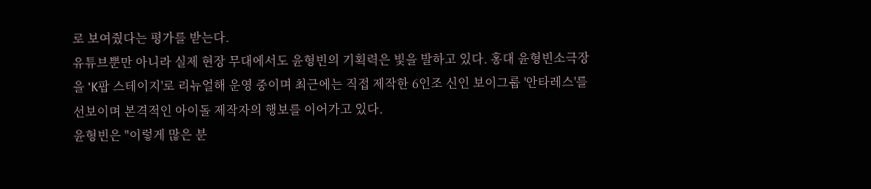로 보여줬다는 평가를 받는다.
유튜브뿐만 아니라 실제 현장 무대에서도 윤형빈의 기획력은 빛을 발하고 있다. 홍대 윤형빈소극장을 'K팝 스테이지'로 리뉴얼해 운영 중이며 최근에는 직접 제작한 6인조 신인 보이그룹 '안타레스'를 선보이며 본격적인 아이돌 제작자의 행보를 이어가고 있다.
윤형빈은 "이렇게 많은 분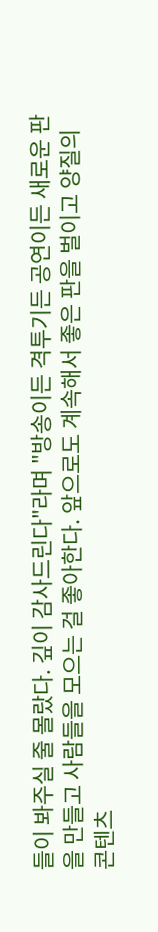들이 봐주실 줄 몰랐다. 깊이 감사드린다"라며 "방송이든 격투기든 공연이든 새로운 판을 만들고 사람들을 모으는 걸 좋아한다. 앞으로도 계속해서 좋은 판을 벌이고 양질의 콘텐츠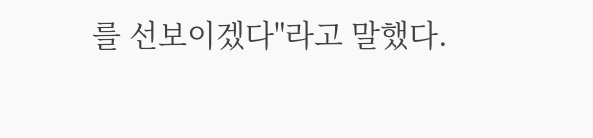를 선보이겠다"라고 말했다.